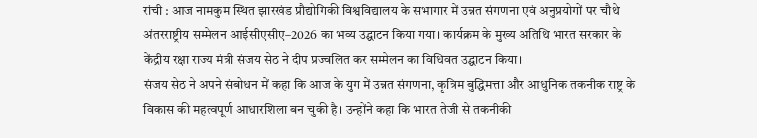रांची : आज नामकुम स्थित झारखंड प्रौद्योगिकी विश्वविद्यालय के सभागार में उन्नत संगणना एवं अनुप्रयोगों पर चौथे अंतरराष्ट्रीय सम्मेलन आईसीएसीए–2026 का भव्य उद्घाटन किया गया। कार्यक्रम के मुख्य अतिथि भारत सरकार के केंद्रीय रक्षा राज्य मंत्री संजय सेठ ने दीप प्रज्वलित कर सम्मेलन का विधिवत उद्घाटन किया।
संजय सेठ ने अपने संबोधन में कहा कि आज के युग में उन्नत संगणना, कृत्रिम बुद्धिमत्ता और आधुनिक तकनीक राष्ट्र के विकास की महत्वपूर्ण आधारशिला बन चुकी है। उन्होंने कहा कि भारत तेजी से तकनीकी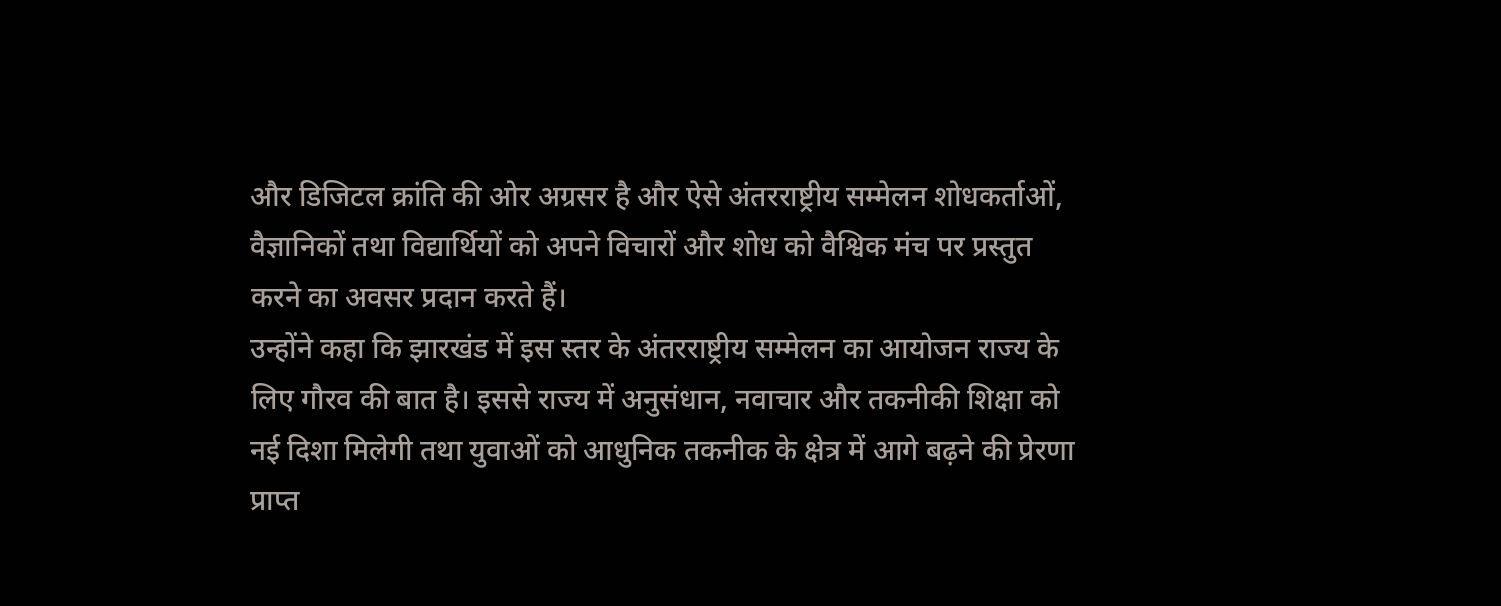और डिजिटल क्रांति की ओर अग्रसर है और ऐसे अंतरराष्ट्रीय सम्मेलन शोधकर्ताओं, वैज्ञानिकों तथा विद्यार्थियों को अपने विचारों और शोध को वैश्विक मंच पर प्रस्तुत करने का अवसर प्रदान करते हैं।
उन्होंने कहा कि झारखंड में इस स्तर के अंतरराष्ट्रीय सम्मेलन का आयोजन राज्य के लिए गौरव की बात है। इससे राज्य में अनुसंधान, नवाचार और तकनीकी शिक्षा को नई दिशा मिलेगी तथा युवाओं को आधुनिक तकनीक के क्षेत्र में आगे बढ़ने की प्रेरणा प्राप्त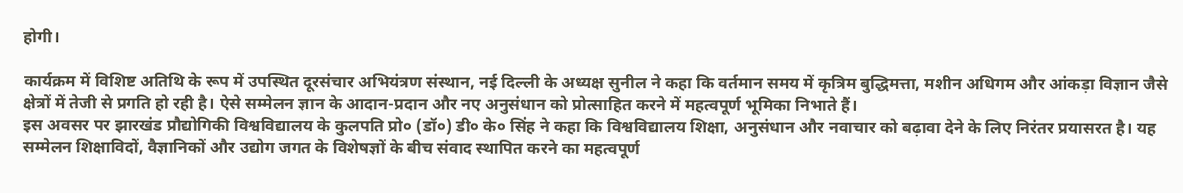होगी।

कार्यक्रम में विशिष्ट अतिथि के रूप में उपस्थित दूरसंचार अभियंत्रण संस्थान, नई दिल्ली के अध्यक्ष सुनील ने कहा कि वर्तमान समय में कृत्रिम बुद्धिमत्ता, मशीन अधिगम और आंकड़ा विज्ञान जैसे क्षेत्रों में तेजी से प्रगति हो रही है। ऐसे सम्मेलन ज्ञान के आदान-प्रदान और नए अनुसंधान को प्रोत्साहित करने में महत्वपूर्ण भूमिका निभाते हैं।
इस अवसर पर झारखंड प्रौद्योगिकी विश्वविद्यालय के कुलपति प्रो० (डॉ०) डी० के० सिंह ने कहा कि विश्वविद्यालय शिक्षा, अनुसंधान और नवाचार को बढ़ावा देने के लिए निरंतर प्रयासरत है। यह सम्मेलन शिक्षाविदों, वैज्ञानिकों और उद्योग जगत के विशेषज्ञों के बीच संवाद स्थापित करने का महत्वपूर्ण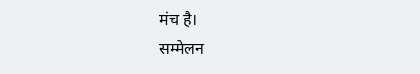मंच है।
सम्मेलन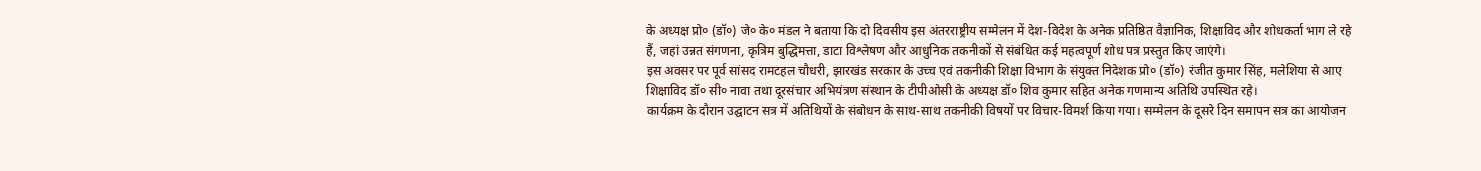के अध्यक्ष प्रो० (डॉ०) जे० के० मंडल ने बताया कि दो दिवसीय इस अंतरराष्ट्रीय सम्मेलन में देश-विदेश के अनेक प्रतिष्ठित वैज्ञानिक, शिक्षाविद और शोधकर्ता भाग ले रहे हैं, जहां उन्नत संगणना, कृत्रिम बुद्धिमत्ता, डाटा विश्लेषण और आधुनिक तकनीकों से संबंधित कई महत्वपूर्ण शोध पत्र प्रस्तुत किए जाएंगे।
इस अवसर पर पूर्व सांसद रामटहल चौधरी, झारखंड सरकार के उच्च एवं तकनीकी शिक्षा विभाग के संयुक्त निदेशक प्रो० (डॉ०) रंजीत कुमार सिंह, मलेशिया से आए शिक्षाविद डॉ० सी० नावा तथा दूरसंचार अभियंत्रण संस्थान के टीपीओसी के अध्यक्ष डॉ० शिव कुमार सहित अनेक गणमान्य अतिथि उपस्थित रहे।
कार्यक्रम के दौरान उद्घाटन सत्र में अतिथियों के संबोधन के साथ-साथ तकनीकी विषयों पर विचार-विमर्श किया गया। सम्मेलन के दूसरे दिन समापन सत्र का आयोजन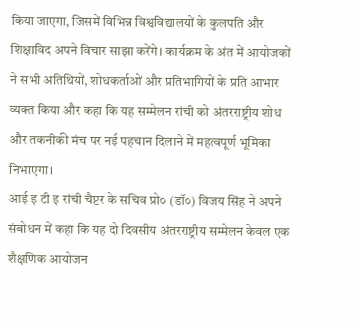किया जाएगा, जिसमें विभिन्न विश्वविद्यालयों के कुलपति और शिक्षाविद अपने विचार साझा करेंगे। कार्यक्रम के अंत में आयोजकों ने सभी अतिथियों, शोधकर्ताओं और प्रतिभागियों के प्रति आभार व्यक्त किया और कहा कि यह सम्मेलन रांची को अंतरराष्ट्रीय शोध और तकनीकी मंच पर नई पहचान दिलाने में महत्वपूर्ण भूमिका निभाएगा।
आई इ टी इ रांची चैप्टर के सचिव प्रो० (डॉ०) विजय सिंह ने अपने संबोधन में कहा कि यह दो दिवसीय अंतरराष्ट्रीय सम्मेलन केवल एक शैक्षणिक आयोजन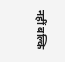नहीं बल्कि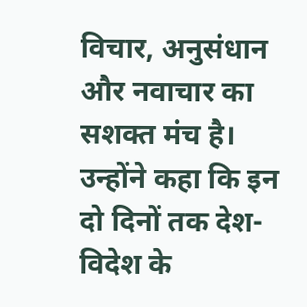विचार, अनुसंधान और नवाचार का सशक्त मंच है। उन्होंने कहा कि इन दो दिनों तक देश-विदेश के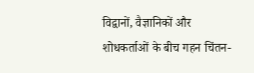विद्वानों, वैज्ञानिकों और शोधकर्ताओं के बीच गहन चिंतन-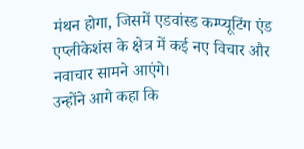मंथन होगा, जिसमें एडवांस्ड कम्प्यूटिंग एंड एप्लीकेशंस के क्षेत्र में कई नए विचार और नवाचार सामने आएंगे।
उन्होंने आगे कहा कि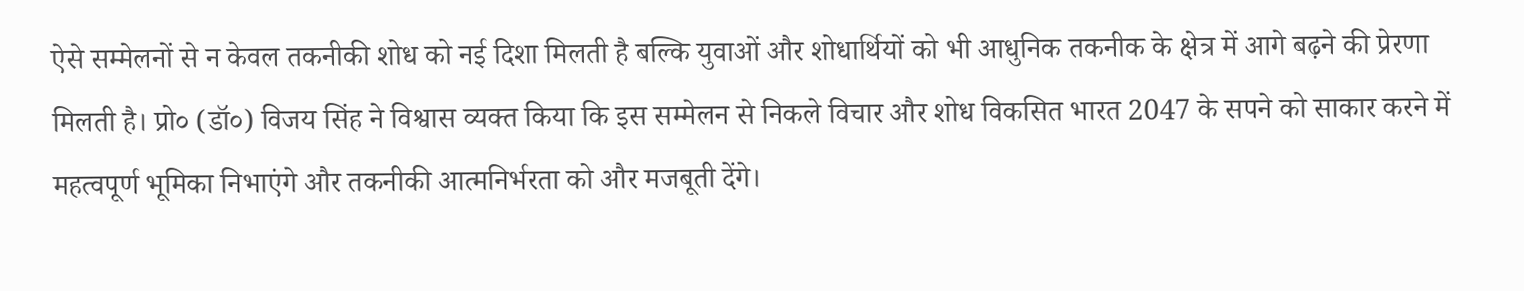ऐसे सम्मेलनों से न केवल तकनीकी शोध को नई दिशा मिलती है बल्कि युवाओं और शोधार्थियों को भी आधुनिक तकनीक के क्षेत्र में आगे बढ़ने की प्रेरणा मिलती है। प्रो० (डॉ०) विजय सिंह ने विश्वास व्यक्त किया कि इस सम्मेलन से निकले विचार और शोध विकसित भारत 2047 के सपने को साकार करने में महत्वपूर्ण भूमिका निभाएंगे और तकनीकी आत्मनिर्भरता को और मजबूती देंगे।